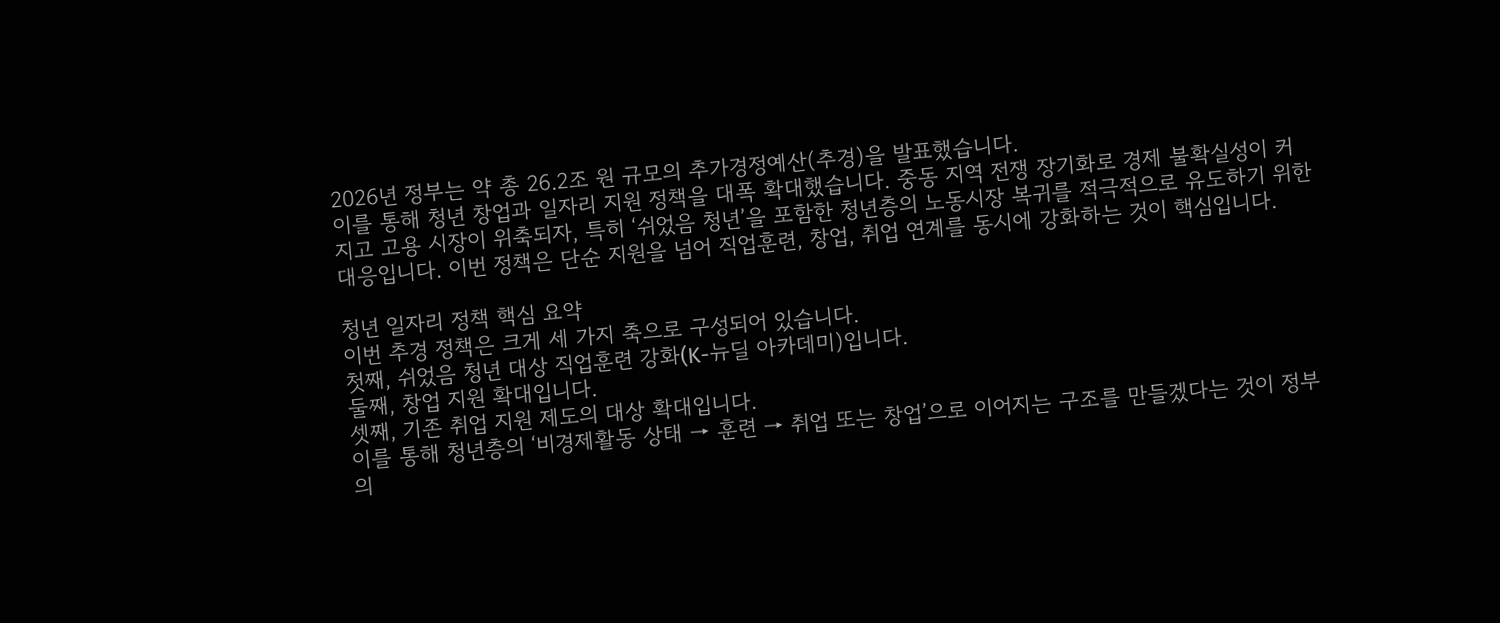2026년 정부는 약 총 26.2조 원 규모의 추가경정예산(추경)을 발표했습니다.
이를 통해 청년 창업과 일자리 지원 정책을 대폭 확대했습니다. 중동 지역 전쟁 장기화로 경제 불확실성이 커지고 고용 시장이 위축되자, 특히 ‘쉬었음 청년’을 포함한 청년층의 노동시장 복귀를 적극적으로 유도하기 위한 대응입니다. 이번 정책은 단순 지원을 넘어 직업훈련, 창업, 취업 연계를 동시에 강화하는 것이 핵심입니다.

청년 일자리 정책 핵심 요약
이번 추경 정책은 크게 세 가지 축으로 구성되어 있습니다.
첫째, 쉬었음 청년 대상 직업훈련 강화(K-뉴딜 아카데미)입니다.
둘째, 창업 지원 확대입니다.
셋째, 기존 취업 지원 제도의 대상 확대입니다.
이를 통해 청년층의 ‘비경제활동 상태 → 훈련 → 취업 또는 창업’으로 이어지는 구조를 만들겠다는 것이 정부의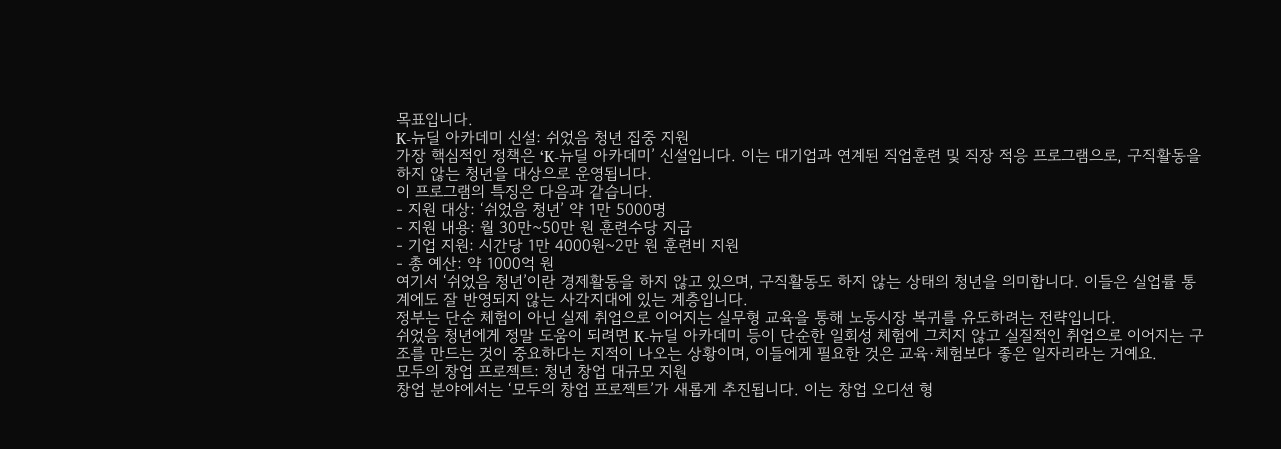목표입니다.
K-뉴딜 아카데미 신설: 쉬었음 청년 집중 지원
가장 핵심적인 정책은 ‘K-뉴딜 아카데미’ 신설입니다. 이는 대기업과 연계된 직업훈련 및 직장 적응 프로그램으로, 구직활동을 하지 않는 청년을 대상으로 운영됩니다.
이 프로그램의 특징은 다음과 같습니다.
- 지원 대상: ‘쉬었음 청년’ 약 1만 5000명
- 지원 내용: 월 30만~50만 원 훈련수당 지급
- 기업 지원: 시간당 1만 4000원~2만 원 훈련비 지원
- 총 예산: 약 1000억 원
여기서 ‘쉬었음 청년’이란 경제활동을 하지 않고 있으며, 구직활동도 하지 않는 상태의 청년을 의미합니다. 이들은 실업률 통계에도 잘 반영되지 않는 사각지대에 있는 계층입니다.
정부는 단순 체험이 아닌 실제 취업으로 이어지는 실무형 교육을 통해 노동시장 복귀를 유도하려는 전략입니다.
쉬었음 청년에게 정말 도움이 되려면 K-뉴딜 아카데미 등이 단순한 일회성 체험에 그치지 않고 실질적인 취업으로 이어지는 구조를 만드는 것이 중요하다는 지적이 나오는 상황이며, 이들에게 필요한 것은 교육·체험보다 좋은 일자리라는 거예요.
모두의 창업 프로젝트: 청년 창업 대규모 지원
창업 분야에서는 ‘모두의 창업 프로젝트’가 새롭게 추진됩니다. 이는 창업 오디션 형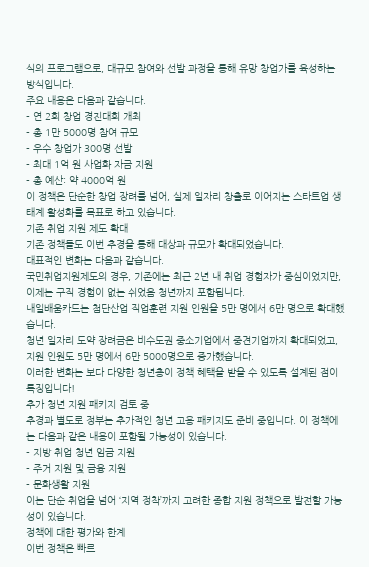식의 프로그램으로, 대규모 참여와 선발 과정을 통해 유망 창업가를 육성하는 방식입니다.
주요 내용은 다음과 같습니다.
- 연 2회 창업 경진대회 개최
- 총 1만 5000명 참여 규모
- 우수 창업가 300명 선발
- 최대 1억 원 사업화 자금 지원
- 총 예산: 약 4000억 원
이 정책은 단순한 창업 장려를 넘어, 실제 일자리 창출로 이어지는 스타트업 생태계 활성화를 목표로 하고 있습니다.
기존 취업 지원 제도 확대
기존 정책들도 이번 추경을 통해 대상과 규모가 확대되었습니다.
대표적인 변화는 다음과 같습니다.
국민취업지원제도의 경우, 기존에는 최근 2년 내 취업 경험자가 중심이었지만, 이제는 구직 경험이 없는 쉬었음 청년까지 포함됩니다.
내일배움카드는 첨단산업 직업훈련 지원 인원을 5만 명에서 6만 명으로 확대했습니다.
청년 일자리 도약 장려금은 비수도권 중소기업에서 중견기업까지 확대되었고, 지원 인원도 5만 명에서 6만 5000명으로 증가했습니다.
이러한 변화는 보다 다양한 청년층이 정책 혜택을 받을 수 있도록 설계된 점이 특징입니다!
추가 청년 지원 패키지 검토 중
추경과 별도로 정부는 추가적인 청년 고용 패키지도 준비 중입니다. 이 정책에는 다음과 같은 내용이 포함될 가능성이 있습니다.
- 지방 취업 청년 임금 지원
- 주거 지원 및 금융 지원
- 문화생활 지원
이는 단순 취업을 넘어 ‘지역 정착’까지 고려한 종합 지원 정책으로 발전할 가능성이 있습니다.
정책에 대한 평가와 한계
이번 정책은 빠르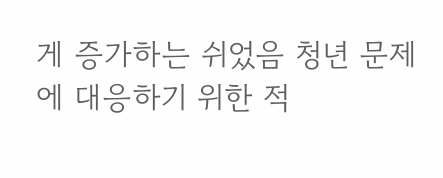게 증가하는 쉬었음 청년 문제에 대응하기 위한 적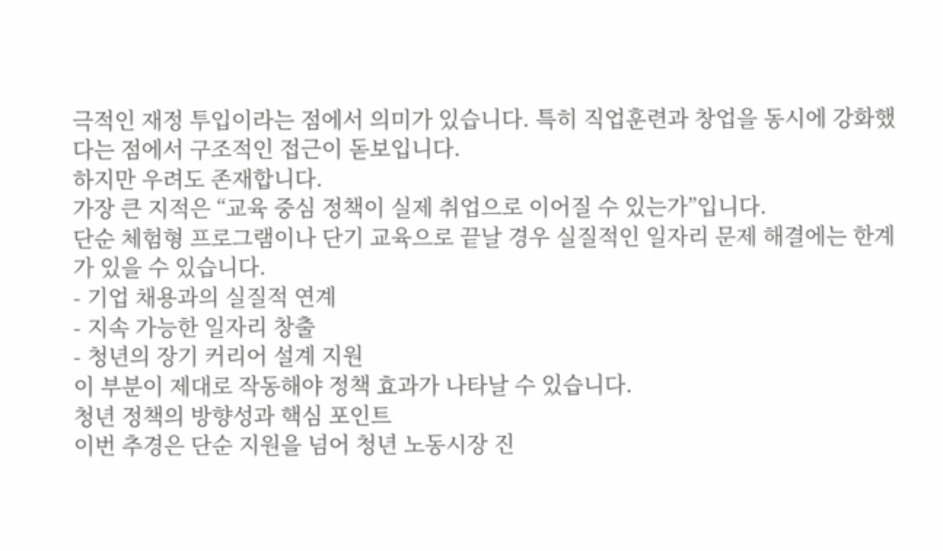극적인 재정 투입이라는 점에서 의미가 있습니다. 특히 직업훈련과 창업을 동시에 강화했다는 점에서 구조적인 접근이 돋보입니다.
하지만 우려도 존재합니다.
가장 큰 지적은 “교육 중심 정책이 실제 취업으로 이어질 수 있는가”입니다.
단순 체험형 프로그램이나 단기 교육으로 끝날 경우 실질적인 일자리 문제 해결에는 한계가 있을 수 있습니다.
- 기업 채용과의 실질적 연계
- 지속 가능한 일자리 창출
- 청년의 장기 커리어 설계 지원
이 부분이 제대로 작동해야 정책 효과가 나타날 수 있습니다.
청년 정책의 방향성과 핵심 포인트
이번 추경은 단순 지원을 넘어 청년 노동시장 진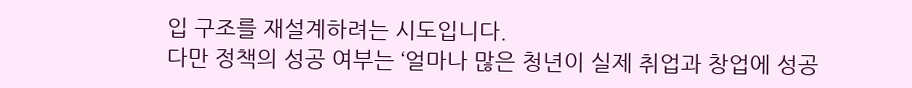입 구조를 재설계하려는 시도입니다.
다만 정책의 성공 여부는 ‘얼마나 많은 청년이 실제 취업과 창업에 성공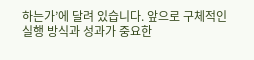하는가’에 달려 있습니다. 앞으로 구체적인 실행 방식과 성과가 중요한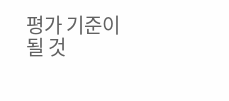평가 기준이 될 것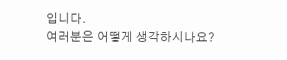입니다.
여러분은 어떻게 생각하시나요?